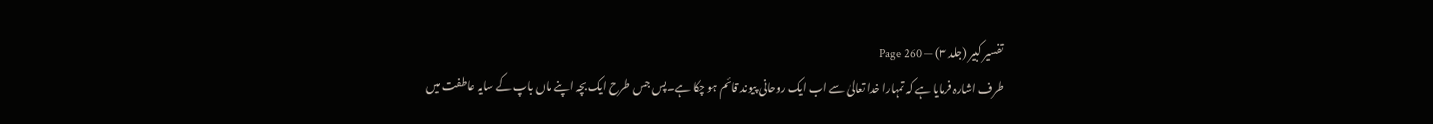تفسیر کبیر (جلد ۳) — Page 260
طرف اشارہ فرمایا ہے کہ تمہارا خدا تعالیٰ سے اب ایک روحانی پیوند قائم ہو چکا ہے۔پس جس طرح ایک بچہ اپنے ماں باپ کے سایہ عاطفت میں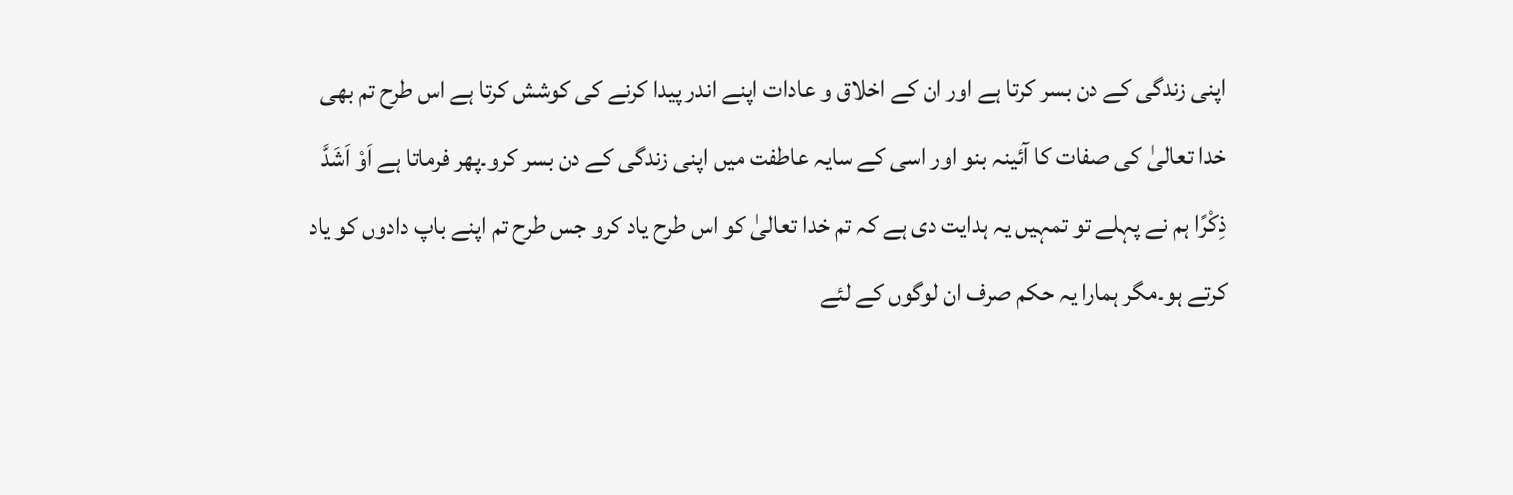اپنی زندگی کے دن بسر کرتا ہے اور ان کے اخلاق و عادات اپنے اندر پیدا کرنے کی کوشش کرتا ہے اس طرح تم بھی خدا تعالیٰ کی صفات کا آئینہ بنو اور اسی کے سایہ عاطفت میں اپنی زندگی کے دن بسر کرو۔پھر فرماتا ہے اَوْ اَشَدَّ ذِکْرًا ہم نے پہلے تو تمہیں یہ ہدایت دی ہے کہ تم خدا تعالیٰ کو اس طرح یاد کرو جس طرح تم اپنے باپ دادوں کو یاد کرتے ہو۔مگر ہمارا یہ حکم صرف ان لوگوں کے لئے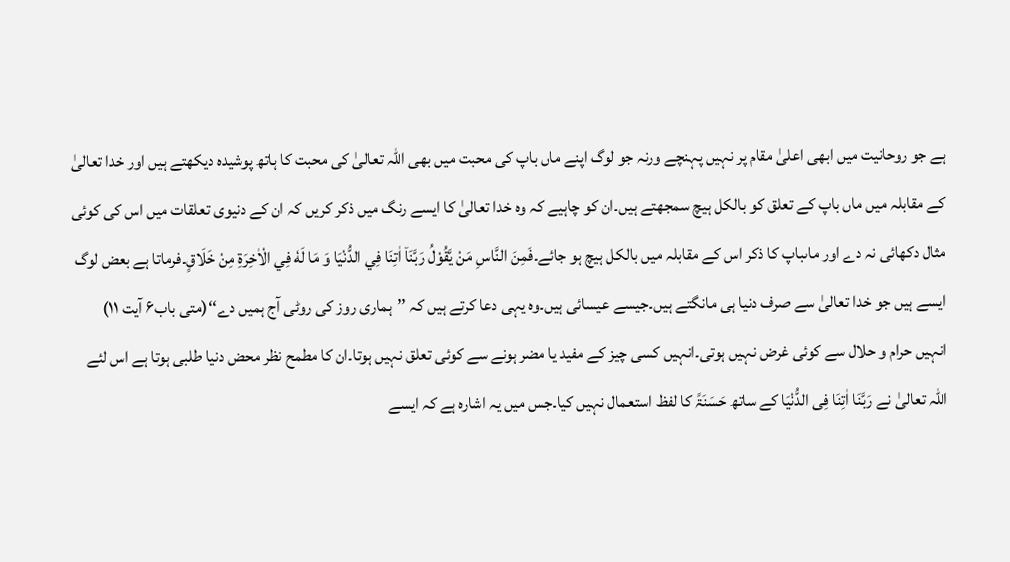ہے جو روحانیت میں ابھی اعلیٰ مقام پر نہیں پہنچے ورنہ جو لوگ اپنے ماں باپ کی محبت میں بھی اللہ تعالیٰ کی محبت کا ہاتھ پوشیدہ دیکھتے ہیں اور خدا تعالیٰ کے مقابلہ میں ماں باپ کے تعلق کو بالکل ہیچ سمجھتے ہیں۔ان کو چاہیے کہ وہ خدا تعالیٰ کا ایسے رنگ میں ذکر کریں کہ ان کے دنیوی تعلقات میں اس کی کوئی مثال دکھائی نہ دے اور ماںباپ کا ذکر اس کے مقابلہ میں بالکل ہیچ ہو جائے۔فَمِنَ النَّاسِ مَنْ يَّقُوْلُ رَبَّنَاۤ اٰتِنَا فِي الدُّنْيَا وَ مَا لَهٗ فِي الْاٰخِرَةِ مِنْ خَلَاقٍ۔فرماتا ہے بعض لوگ ایسے ہیں جو خدا تعالیٰ سے صرف دنیا ہی مانگتے ہیں۔جیسے عیسائی ہیں۔وہ یہی دعا کرتے ہیں کہ ’’ہماری روز کی روٹی آج ہمیں دے‘‘(متی باب۶ آیت ۱۱) انہیں حرام و حلال سے کوئی غرض نہیں ہوتی۔انہیں کسی چیز کے مفید یا مضر ہونے سے کوئی تعلق نہیں ہوتا۔ان کا مطمح نظر محض دنیا طلبی ہوتا ہے اس لئے اللہ تعالیٰ نے رَبَّنَا اٰتِنَا فِی الدُّنْیَا کے ساتھ حَسَنَۃً کا لفظ استعمال نہیں کیا۔جس میں یہ اشارہ ہے کہ ایسے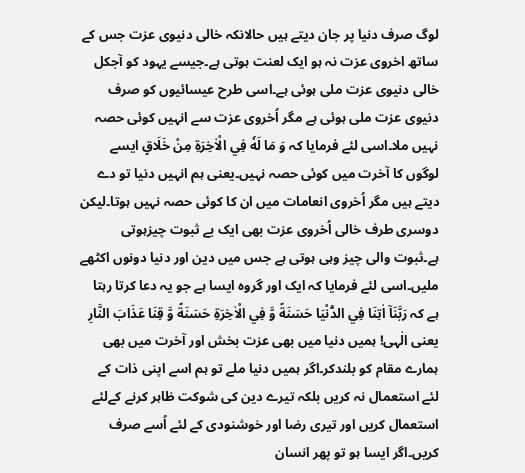لوگ صرف دنیا پر جان دیتے ہیں حالانکہ خالی دنیوی عزت جس کے ساتھ اخروی عزت نہ ہو ایک لعنت ہوتی ہے۔جیسے یہود کو آجکل خالی دنیوی عزت ملی ہوئی ہے۔اسی طرح عیسائیوں کو صرف دنیوی عزت ملی ہوئی ہے مگر اُخروی عزت سے انہیں کوئی حصہ نہیں ملا۔اسی لئے فرمایا کہ وَ مَا لَهٗ فِي الْاٰخِرَةِ مِنْ خَلَاقٍ ایسے لوگوں کا آخرت میں کوئی حصہ نہیں۔یعنی ہم انہیں دنیا تو دے دیتے ہیں مگر اُخروی انعامات میں ان کا کوئی حصہ نہیں ہوتا۔لیکن دوسری طرف خالی اُخروی عزت بھی ایک بے ثبوت چیزہوتی ہے۔ثبوت والی چیز وہی ہوتی ہے جس میں دین اور دنیا دونوں اکٹھے ملیں۔اسی لئے فرمایا کہ ایک اور گروہ ایسا ہے جو یہ دعا کرتا رہتا ہے کہ رَبَّنَاۤ اٰتِنَا فِي الدُّنْيَا حَسَنَةً وَّ فِي الْاٰخِرَةِ حَسَنَةً وَّ قِنَا عَذَابَ النَّارِ یعنی الٰہی! ہمیں دنیا میں بھی عزت بخش اور آخرت میں بھی ہمارے مقام کو بلندکر۔اگر ہمیں دنیا ملے تو ہم اسے اپنی ذات کے لئے استعمال نہ کریں بلکہ تیرے دین کی شوکت ظاہر کرنے کےلئے استعمال کریں اور تیری رضا اور خوشنودی کے لئے اُسے صرف کریں۔اگر ایسا ہو تو پھر انسان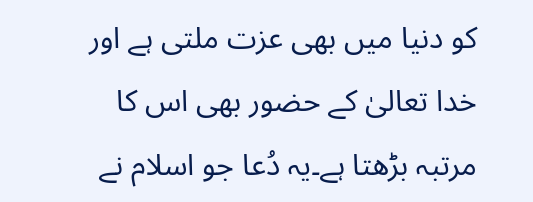کو دنیا میں بھی عزت ملتی ہے اور خدا تعالیٰ کے حضور بھی اس کا مرتبہ بڑھتا ہے۔یہ دُعا جو اسلام نے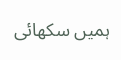ہمیں سکھائی